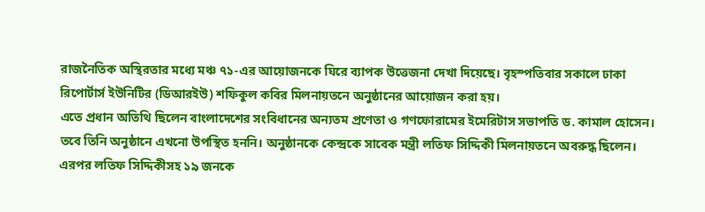রাজনৈতিক অস্থিরতার মধ্যে মঞ্চ ৭১-এর আয়োজনকে ঘিরে ব্যাপক উত্তেজনা দেখা দিয়েছে। বৃহস্পতিবার সকালে ঢাকা রিপোর্টার্স ইউনিটির (ডিআরইউ) শফিকুল কবির মিলনায়তনে অনুষ্ঠানের আয়োজন করা হয়।
এতে প্রধান অতিথি ছিলেন বাংলাদেশের সংবিধানের অন্যতম প্রণেতা ও গণফোরামের ইমেরিটাস সভাপতি ড. কামাল হোসেন। তবে তিনি অনুষ্ঠানে এখনো উপস্থিত হননি। অনুষ্ঠানকে কেন্দ্রকে সাবেক মন্ত্রী লতিফ সিদ্দিকী মিলনায়তনে অবরুদ্ধ ছিলেন। এরপর লতিফ সিদ্দিকীসহ ১৯ জনকে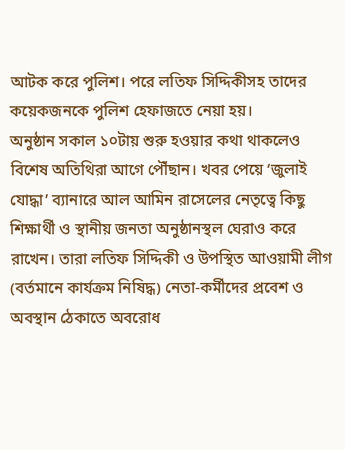আটক করে পুলিশ। পরে লতিফ সিদ্দিকীসহ তাদের কয়েকজনকে পুলিশ হেফাজতে নেয়া হয়।
অনুষ্ঠান সকাল ১০টায় শুরু হওয়ার কথা থাকলেও বিশেষ অতিথিরা আগে পৌঁছান। খবর পেয়ে ‘জুলাই যোদ্ধা’ ব্যানারে আল আমিন রাসেলের নেতৃত্বে কিছু শিক্ষার্থী ও স্থানীয় জনতা অনুষ্ঠানস্থল ঘেরাও করে রাখেন। তারা লতিফ সিদ্দিকী ও উপস্থিত আওয়ামী লীগ (বর্তমানে কার্যক্রম নিষিদ্ধ) নেতা-কর্মীদের প্রবেশ ও অবস্থান ঠেকাতে অবরোধ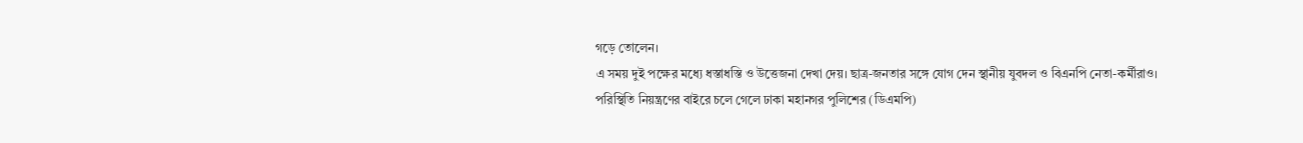গড়ে তোলেন।
এ সময় দুই পক্ষের মধ্যে ধস্তাধস্তি ও উত্তেজনা দেখা দেয়। ছাত্র-জনতার সঙ্গে যোগ দেন স্থানীয় যুবদল ও বিএনপি নেতা-কর্মীরাও। পরিস্থিতি নিয়ন্ত্রণের বাইরে চলে গেলে ঢাকা মহানগর পুলিশের (ডিএমপি)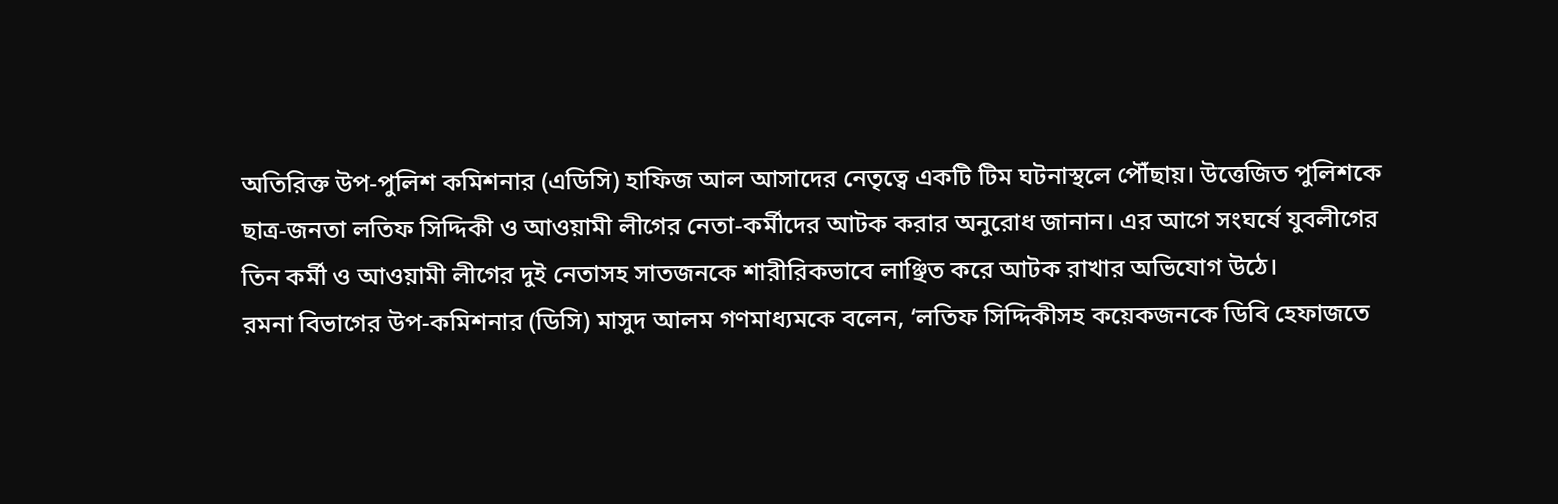অতিরিক্ত উপ-পুলিশ কমিশনার (এডিসি) হাফিজ আল আসাদের নেতৃত্বে একটি টিম ঘটনাস্থলে পৌঁছায়। উত্তেজিত পুলিশকে ছাত্র-জনতা লতিফ সিদ্দিকী ও আওয়ামী লীগের নেতা-কর্মীদের আটক করার অনুরোধ জানান। এর আগে সংঘর্ষে যুবলীগের তিন কর্মী ও আওয়ামী লীগের দুই নেতাসহ সাতজনকে শারীরিকভাবে লাঞ্ছিত করে আটক রাখার অভিযোগ উঠে।
রমনা বিভাগের উপ-কমিশনার (ডিসি) মাসুদ আলম গণমাধ্যমকে বলেন, ‘লতিফ সিদ্দিকীসহ কয়েকজনকে ডিবি হেফাজতে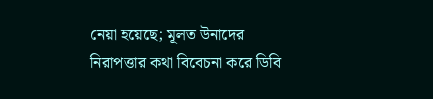নেয়া হয়েছে; মূলত উনাদের নিরাপত্তার কথা বিবেচনা করে ডিবি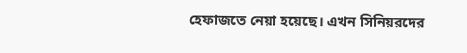হেফাজতে নেয়া হয়েছে। এখন সিনিয়রদের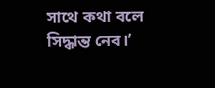সাথে কথা বলে সিদ্ধান্ত নেব।’